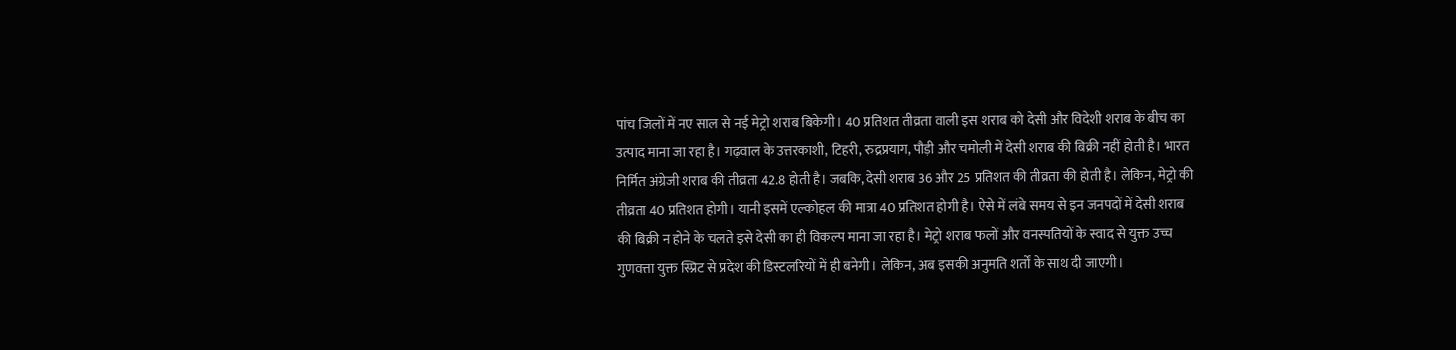पांच जिलों में नए साल से नई मेट्रो शराब बिकेगी। 40 प्रतिशत तीव्रता वाली इस शराब को देसी और विदेशी शराब के बीच का उत्पाद माना जा रहा है। गढ़वाल के उत्तरकाशी, टिहरी, रुद्रप्रयाग, पौड़ी और चमोली में देसी शराब की बिक्री नहीं होती है। भारत निर्मित अंग्रेजी शराब की तीव्रता 42.8 होती है। जबकि, देसी शराब 36 और 25 प्रतिशत की तीव्रता की होती है। लेकिन, मेट्रो की तीव्रता 40 प्रतिशत होगी। यानी इसमें एल्कोहल की मात्रा 40 प्रतिशत होगी है। ऐसे में लंबे समय से इन जनपदों में देसी शराब की बिक्री न होने के चलते इसे देसी का ही विकल्प माना जा रहा है। मेट्रो शराब फलों और वनस्पतियों के स्वाद से युक्त उच्च गुणवत्ता युक्त स्प्रिट से प्रदेश की डिस्टलरियों में ही बनेगी। लेकिन, अब इसकी अनुमति शर्तों के साथ दी जाएगी।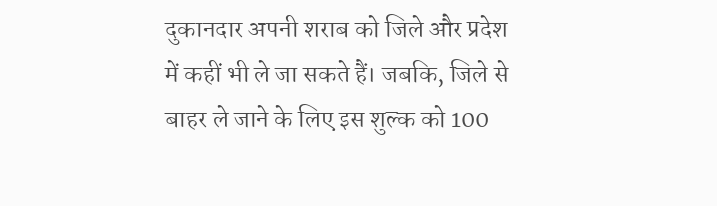दुकानदार अपनी शराब को जिले और प्रदेश में कहीं भी ले जा सकते हैं। जबकि, जिले से बाहर ले जाने के लिए इस शुल्क को 100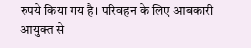रुपये किया गय है। परिवहन के लिए आबकारी आयुक्त से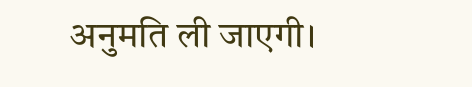अनुमति ली जाएगी।